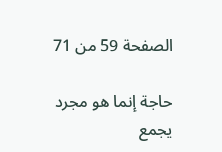الصفحة 59 من 71

حاجة إنما هو مجرد يجمع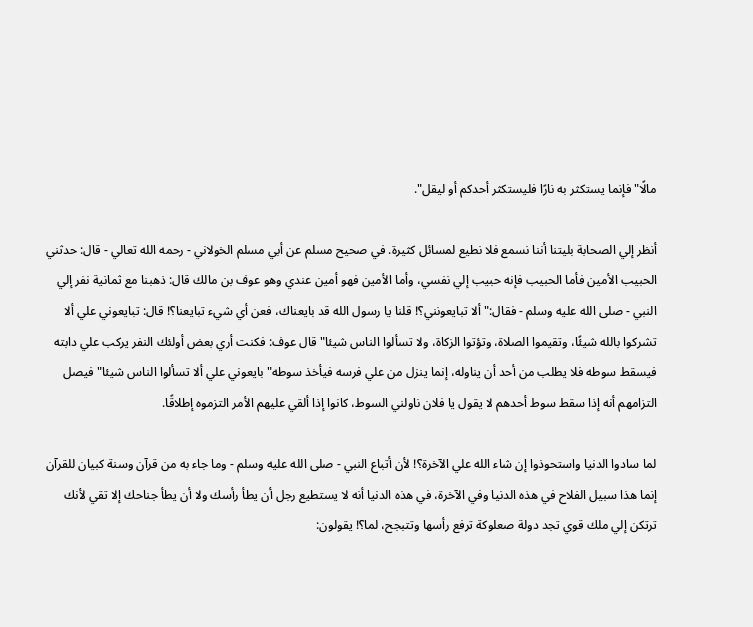مالًا"فإنما يستكثر به نارًا فليستكثر أحدكم أو ليقل".

أنظر إلي الصحابة بليتنا أننا نسمع فلا نطيع لمسائل كثيرة. في صحيح مسلم عن أبي مسلم الخولاني - رحمه الله تعالي - قال: حدثني الحبيب الأمين فأما الحبيب فإنه حبيب إلي نفسي، وأما الأمين فهو أمين عندي وهو عوف بن مالك قال: ذهبنا مع ثمانية نفر إلي النبي - صلى الله عليه وسلم - فقال:"ألا تبايعونني؟! قلنا يا رسول الله قد بايعناك، فعن أي شيء تبايعنا؟! قال: تبايعوني علي ألا تشركوا بالله شيئًا، وتقيموا الصلاة، وتؤتوا الزكاة، ولا تسألوا الناس شيئا"قال عوف: فكنت أري بعض أولئك النفر يركب علي دابته فيسقط سوطه فلا يطلب من أحد أن يناوله، إنما ينزل من علي فرسه فيأخذ سوطه"بايعوني علي ألا تسألوا الناس شيئا"فيصل التزامهم أنه إذا سقط سوط أحدهم لا يقول يا فلان ناولني السوط، كانوا إذا ألقي عليهم الأمر التزموه إطلاقًا.

لما سادوا الدنيا واستحوذوا إن شاء الله علي الآخرة؟! لأن أتباع النبي - صلى الله عليه وسلم - وما جاء به من قرآن وسنة كبيان للقرآن إنما هذا سبيل الفلاح في هذه الدنيا وفي الآخرة، في هذه الدنيا أنه لا يستطيع رجل أن يطأ رأسك ولا أن يطأ جناحك إلا تقي لأنك ترتكن إلي ملك قوي تجد دولة صعلوكة ترفع رأسها وتتبجح، لما؟! يقولون: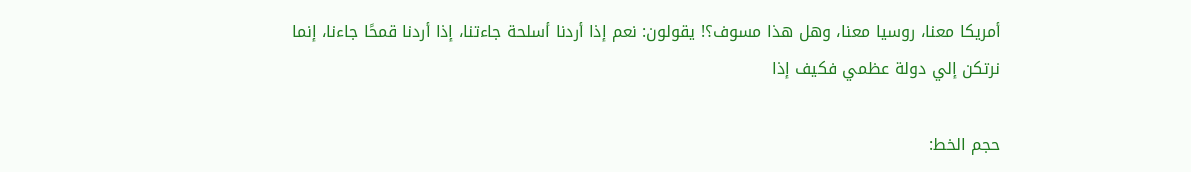أمريكا معنا، روسيا معنا، وهل هذا مسوف؟! يقولون: نعم إذا أردنا أسلحة جاءتنا، إذا أردنا قمحًا جاءنا، إنما نرتكن إلي دولة عظمي فكيف إذا

حجم الخط: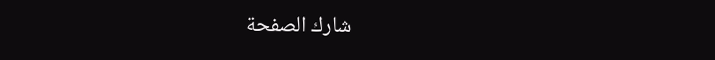شارك الصفحة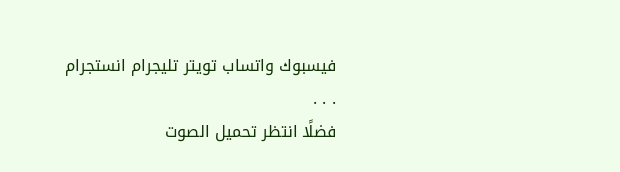فيسبوك واتساب تويتر تليجرام انستجرام
. . .
فضلًا انتظر تحميل الصوت